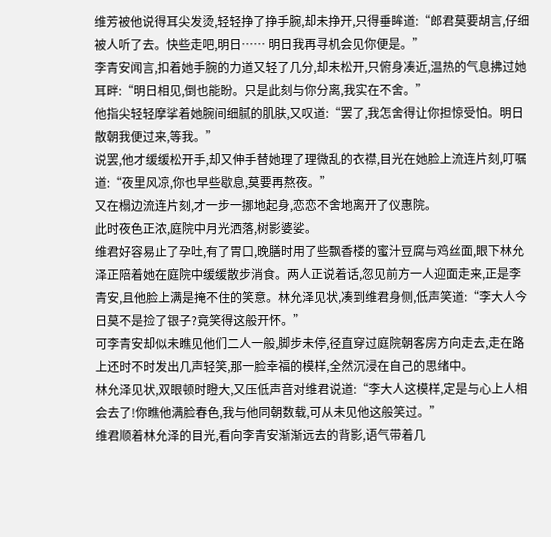维芳被他说得耳尖发烫,轻轻挣了挣手腕,却未挣开,只得垂眸道:“郎君莫要胡言,仔细被人听了去。快些走吧,明日…… 明日我再寻机会见你便是。”
李青安闻言,扣着她手腕的力道又轻了几分,却未松开,只俯身凑近,温热的气息拂过她耳畔:“明日相见,倒也能盼。只是此刻与你分离,我实在不舍。”
他指尖轻轻摩挲着她腕间细腻的肌肤,又叹道:“罢了,我怎舍得让你担惊受怕。明日散朝我便过来,等我。”
说罢,他才缓缓松开手,却又伸手替她理了理微乱的衣襟,目光在她脸上流连片刻,叮嘱道:“夜里风凉,你也早些歇息,莫要再熬夜。”
又在榻边流连片刻,才一步一挪地起身,恋恋不舍地离开了仪惠院。
此时夜色正浓,庭院中月光洒落,树影婆娑。
维君好容易止了孕吐,有了胃口,晚膳时用了些飘香楼的蜜汁豆腐与鸡丝面,眼下林允泽正陪着她在庭院中缓缓散步消食。两人正说着话,忽见前方一人迎面走来,正是李青安,且他脸上满是掩不住的笑意。林允泽见状,凑到维君身侧,低声笑道:“李大人今日莫不是捡了银子?竟笑得这般开怀。”
可李青安却似未瞧见他们二人一般,脚步未停,径直穿过庭院朝客房方向走去,走在路上还时不时发出几声轻笑,那一脸幸福的模样,全然沉浸在自己的思绪中。
林允泽见状,双眼顿时瞪大,又压低声音对维君说道:“李大人这模样,定是与心上人相会去了!你瞧他满脸春色,我与他同朝数载,可从未见他这般笑过。”
维君顺着林允泽的目光,看向李青安渐渐远去的背影,语气带着几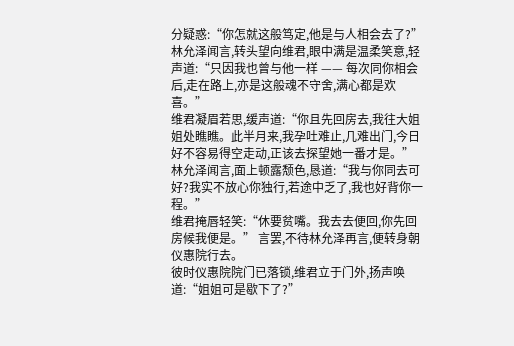分疑惑:“你怎就这般笃定,他是与人相会去了?”
林允泽闻言,转头望向维君,眼中满是温柔笑意,轻声道:“只因我也曾与他一样 —— 每次同你相会后,走在路上,亦是这般魂不守舍,满心都是欢喜。”
维君凝眉若思,缓声道:“你且先回房去,我往大姐姐处瞧瞧。此半月来,我孕吐难止,几难出门,今日好不容易得空走动,正该去探望她一番才是。”
林允泽闻言,面上顿露颓色,恳道:“我与你同去可好?我实不放心你独行,若途中乏了,我也好背你一程。”
维君掩唇轻笑:“休要贫嘴。我去去便回,你先回房候我便是。” 言罢,不待林允泽再言,便转身朝仪惠院行去。
彼时仪惠院院门已落锁,维君立于门外,扬声唤道:“姐姐可是歇下了?”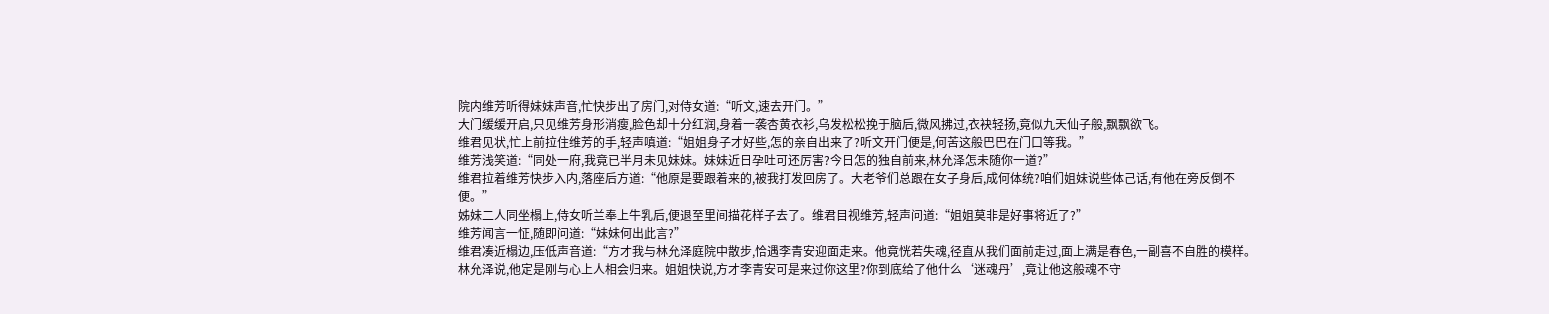院内维芳听得妹妹声音,忙快步出了房门,对侍女道:“听文,速去开门。”
大门缓缓开启,只见维芳身形消瘦,脸色却十分红润,身着一袭杏黄衣衫,乌发松松挽于脑后,微风拂过,衣袂轻扬,竟似九天仙子般,飘飘欲飞。
维君见状,忙上前拉住维芳的手,轻声嗔道:“姐姐身子才好些,怎的亲自出来了?听文开门便是,何苦这般巴巴在门口等我。”
维芳浅笑道:“同处一府,我竟已半月未见妹妹。妹妹近日孕吐可还厉害?今日怎的独自前来,林允泽怎未随你一道?”
维君拉着维芳快步入内,落座后方道:“他原是要跟着来的,被我打发回房了。大老爷们总跟在女子身后,成何体统?咱们姐妹说些体己话,有他在旁反倒不便。”
姊妹二人同坐榻上,侍女听兰奉上牛乳后,便退至里间描花样子去了。维君目视维芳,轻声问道:“姐姐莫非是好事将近了?”
维芳闻言一怔,随即问道:“妹妹何出此言?”
维君凑近榻边,压低声音道:“方才我与林允泽庭院中散步,恰遇李青安迎面走来。他竟恍若失魂,径直从我们面前走过,面上满是春色,一副喜不自胜的模样。林允泽说,他定是刚与心上人相会归来。姐姐快说,方才李青安可是来过你这里?你到底给了他什么‘迷魂丹’,竟让他这般魂不守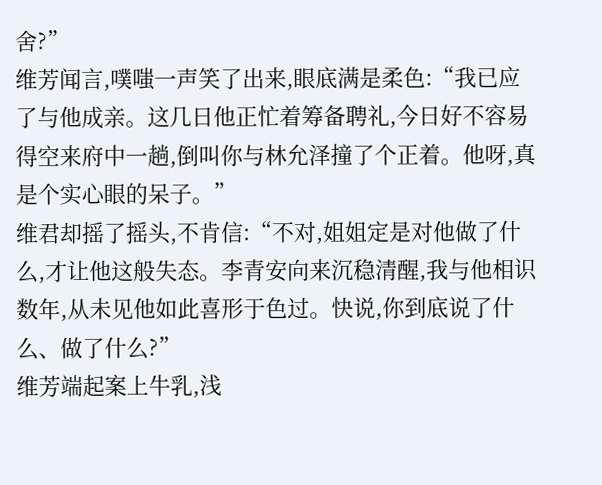舍?”
维芳闻言,噗嗤一声笑了出来,眼底满是柔色:“我已应了与他成亲。这几日他正忙着筹备聘礼,今日好不容易得空来府中一趟,倒叫你与林允泽撞了个正着。他呀,真是个实心眼的呆子。”
维君却摇了摇头,不肯信:“不对,姐姐定是对他做了什么,才让他这般失态。李青安向来沉稳清醒,我与他相识数年,从未见他如此喜形于色过。快说,你到底说了什么、做了什么?”
维芳端起案上牛乳,浅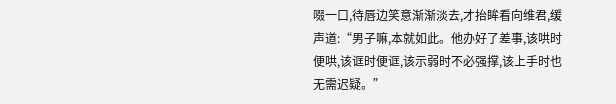啜一口,待唇边笑意渐渐淡去,才抬眸看向维君,缓声道:“男子嘛,本就如此。他办好了差事,该哄时便哄,该诓时便诓,该示弱时不必强撑,该上手时也无需迟疑。”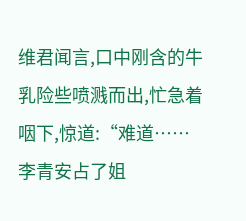维君闻言,口中刚含的牛乳险些喷溅而出,忙急着咽下,惊道:“难道…… 李青安占了姐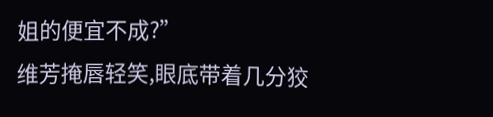姐的便宜不成?”
维芳掩唇轻笑,眼底带着几分狡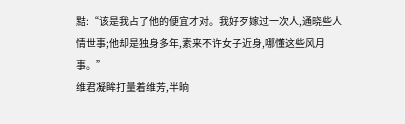黠:“该是我占了他的便宜才对。我好歹嫁过一次人,通晓些人情世事;他却是独身多年,素来不许女子近身,哪懂这些风月事。”
维君凝眸打量着维芳,半晌